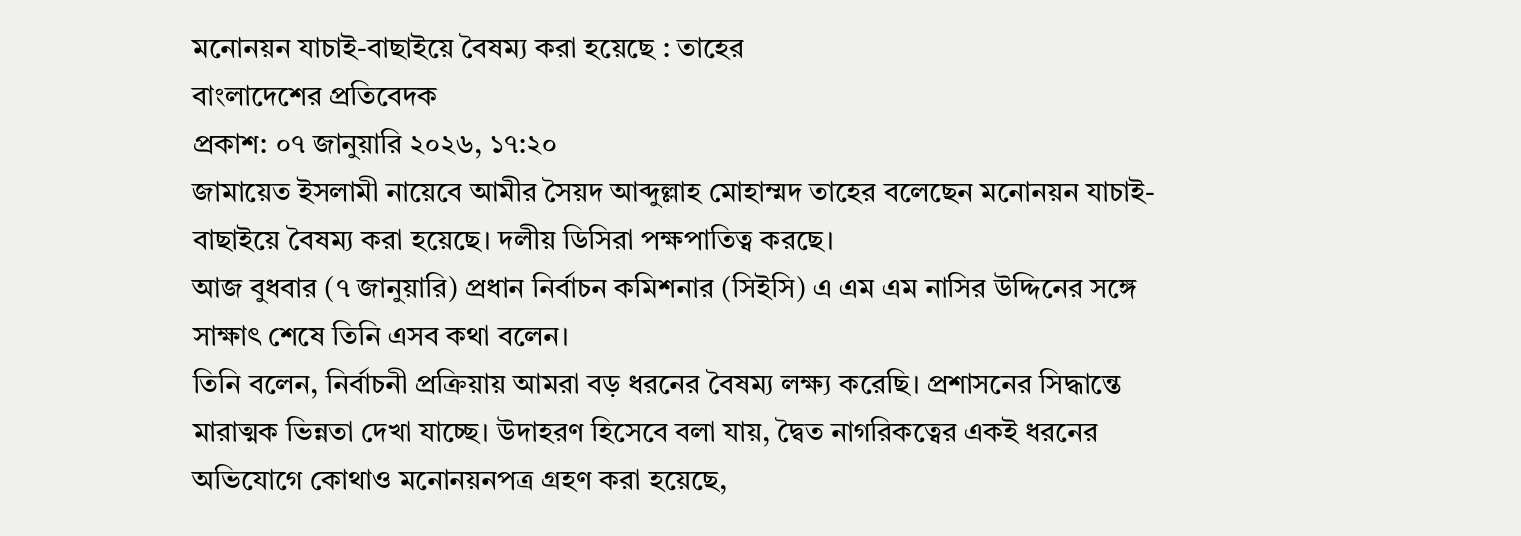মনোনয়ন যাচাই-বাছাইয়ে বৈষম্য করা হয়েছে : তাহের
বাংলাদেশের প্রতিবেদক
প্রকাশ: ০৭ জানুয়ারি ২০২৬, ১৭:২০
জামায়েত ইসলামী নায়েবে আমীর সৈয়দ আব্দুল্লাহ মোহাম্মদ তাহের বলেছেন মনোনয়ন যাচাই-বাছাইয়ে বৈষম্য করা হয়েছে। দলীয় ডিসিরা পক্ষপাতিত্ব করছে।
আজ বুধবার (৭ জানুয়ারি) প্রধান নির্বাচন কমিশনার (সিইসি) এ এম এম নাসির উদ্দিনের সঙ্গে সাক্ষাৎ শেষে তিনি এসব কথা বলেন।
তিনি বলেন, নির্বাচনী প্রক্রিয়ায় আমরা বড় ধরনের বৈষম্য লক্ষ্য করেছি। প্রশাসনের সিদ্ধান্তে মারাত্মক ভিন্নতা দেখা যাচ্ছে। উদাহরণ হিসেবে বলা যায়, দ্বৈত নাগরিকত্বের একই ধরনের অভিযোগে কোথাও মনোনয়নপত্র গ্রহণ করা হয়েছে,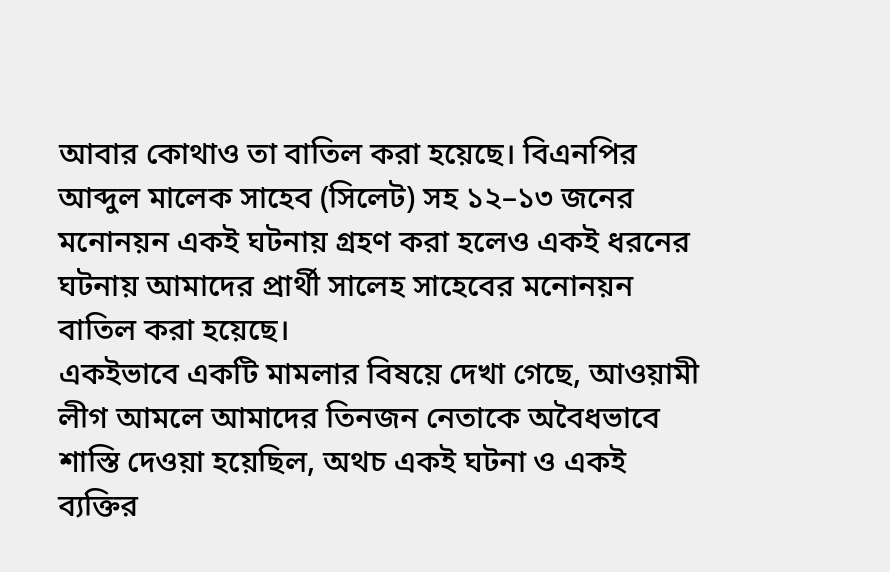আবার কোথাও তা বাতিল করা হয়েছে। বিএনপির আব্দুল মালেক সাহেব (সিলেট) সহ ১২–১৩ জনের মনোনয়ন একই ঘটনায় গ্রহণ করা হলেও একই ধরনের ঘটনায় আমাদের প্রার্থী সালেহ সাহেবের মনোনয়ন বাতিল করা হয়েছে।
একইভাবে একটি মামলার বিষয়ে দেখা গেছে, আওয়ামী লীগ আমলে আমাদের তিনজন নেতাকে অবৈধভাবে শাস্তি দেওয়া হয়েছিল, অথচ একই ঘটনা ও একই ব্যক্তির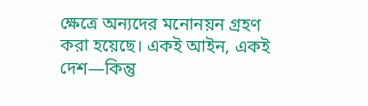ক্ষেত্রে অন্যদের মনোনয়ন গ্রহণ করা হয়েছে। একই আইন, একই দেশ—কিন্তু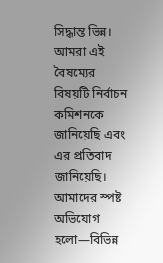সিদ্ধান্ত ভিন্ন। আমরা এই বৈষম্যের বিষয়টি নির্বাচন কমিশনকে জানিয়েছি এবং এর প্রতিবাদ জানিয়েছি।
আমাদের স্পষ্ট অভিযোগ হলো—বিভিন্ন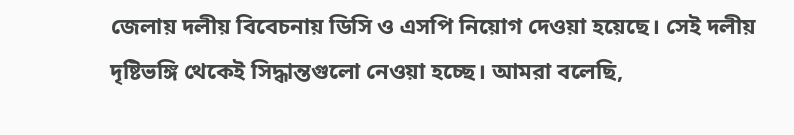জেলায় দলীয় বিবেচনায় ডিসি ও এসপি নিয়োগ দেওয়া হয়েছে। সেই দলীয় দৃষ্টিভঙ্গি থেকেই সিদ্ধান্তগুলো নেওয়া হচ্ছে। আমরা বলেছি,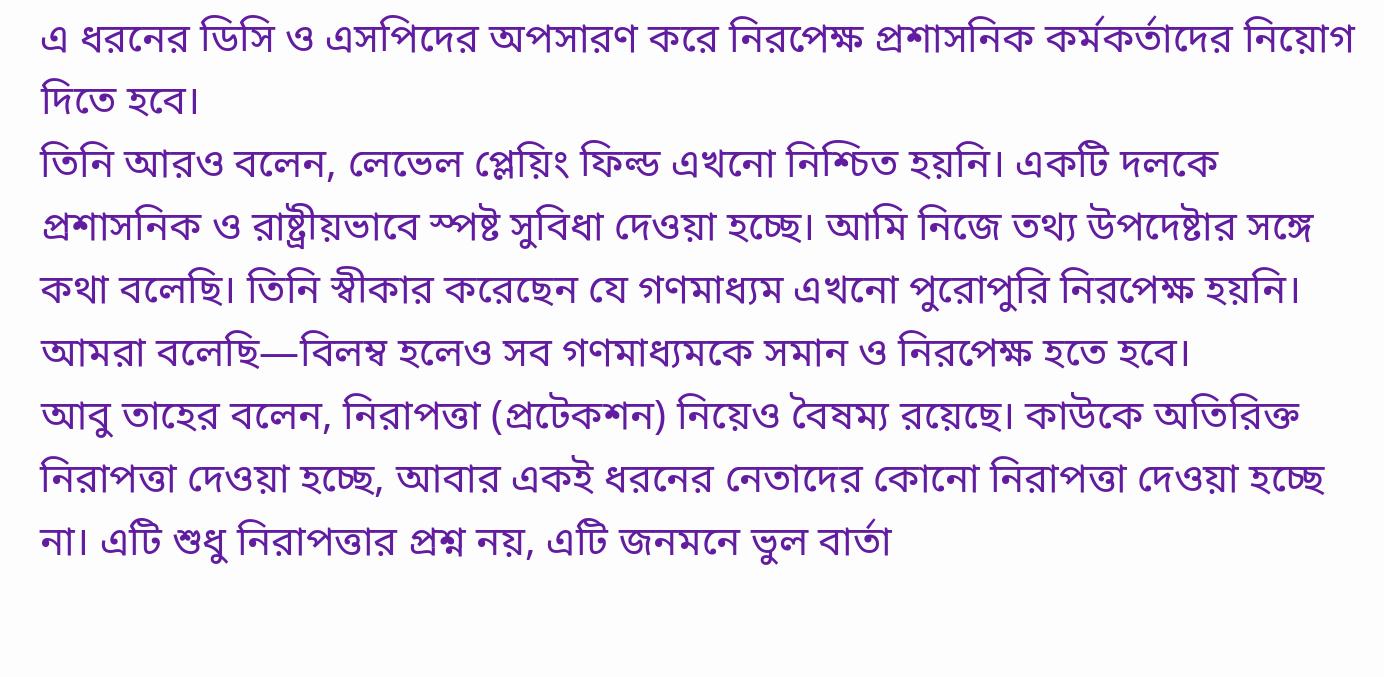এ ধরনের ডিসি ও এসপিদের অপসারণ করে নিরপেক্ষ প্রশাসনিক কর্মকর্তাদের নিয়োগ দিতে হবে।
তিনি আরও বলেন, লেভেল প্লেয়িং ফিল্ড এখনো নিশ্চিত হয়নি। একটি দলকে প্রশাসনিক ও রাষ্ট্রীয়ভাবে স্পষ্ট সুবিধা দেওয়া হচ্ছে। আমি নিজে তথ্য উপদেষ্টার সঙ্গে কথা বলেছি। তিনি স্বীকার করেছেন যে গণমাধ্যম এখনো পুরোপুরি নিরপেক্ষ হয়নি। আমরা বলেছি—বিলম্ব হলেও সব গণমাধ্যমকে সমান ও নিরপেক্ষ হতে হবে।
আবু তাহের বলেন, নিরাপত্তা (প্রটেকশন) নিয়েও বৈষম্য রয়েছে। কাউকে অতিরিক্ত নিরাপত্তা দেওয়া হচ্ছে, আবার একই ধরনের নেতাদের কোনো নিরাপত্তা দেওয়া হচ্ছে না। এটি শুধু নিরাপত্তার প্রশ্ন নয়, এটি জনমনে ভুল বার্তা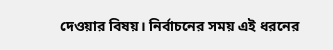দেওয়ার বিষয়। নির্বাচনের সময় এই ধরনের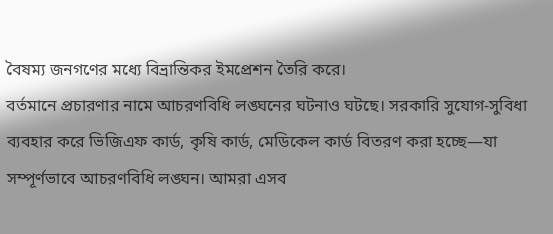বৈষম্য জনগণের মধ্যে বিভ্রান্তিকর ইমপ্রেশন তৈরি করে।
বর্তমানে প্রচারণার নামে আচরণবিধি লঙ্ঘনের ঘটনাও ঘটছে। সরকারি সুযোগ-সুবিধা ব্যবহার করে ভিজিএফ কার্ড, কৃষি কার্ড, মেডিকেল কার্ড বিতরণ করা হচ্ছে—যা সম্পূর্ণভাবে আচরণবিধি লঙ্ঘন। আমরা এসব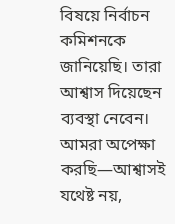বিষয়ে নির্বাচন কমিশনকে জানিয়েছি। তারা আশ্বাস দিয়েছেন ব্যবস্থা নেবেন। আমরা অপেক্ষা করছি—আশ্বাসই যথেষ্ট নয়,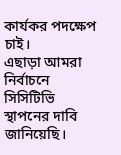কার্যকর পদক্ষেপ চাই।
এছাড়া আমরা নির্বাচনে সিসিটিভি স্থাপনের দাবি জানিয়েছি।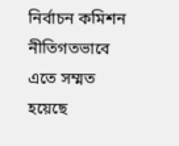নির্বাচন কমিশন নীতিগতভাবে এতে সম্মত হয়েছে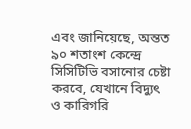এবং জানিয়েছে, অন্তত ৯০ শতাংশ কেন্দ্রে সিসিটিভি বসানোর চেষ্টা করবে, যেখানে বিদ্যুৎ ও কারিগরি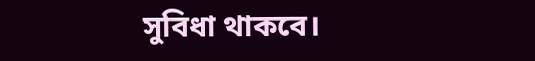সুবিধা থাকবে।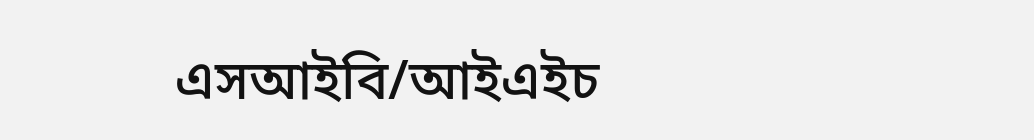এসআইবি/আইএইচ